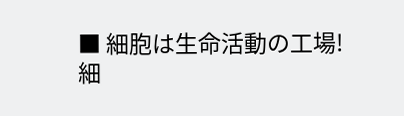■ 細胞は生命活動の工場!細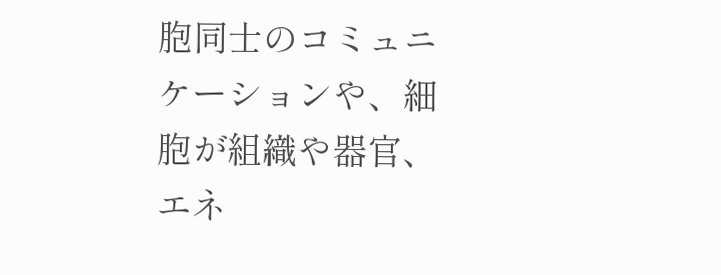胞同士のコミュニケーションや、細胞が組織や器官、エネ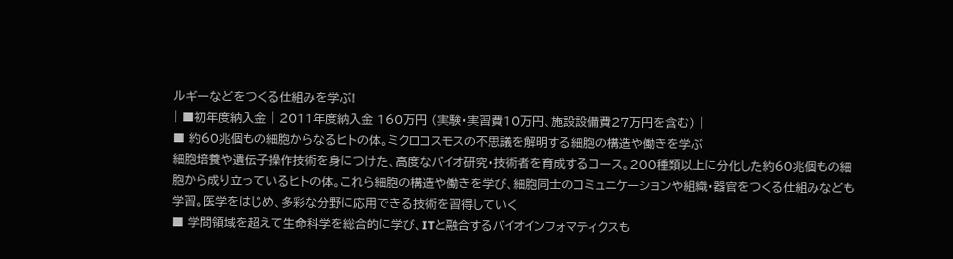ルギーなどをつくる仕組みを学ぶ!
| ■初年度納入金 | 2011年度納入金 160万円 (実験・実習費10万円、施設設備費27万円を含む) |
■ 約60兆個もの細胞からなるヒトの体。ミクロコスモスの不思議を解明する細胞の構造や働きを学ぶ
細胞培養や遺伝子操作技術を身につけた、高度なバイオ研究・技術者を育成するコース。200種類以上に分化した約60兆個もの細胞から成り立っているヒトの体。これら細胞の構造や働きを学び、細胞同士のコミュニケーションや組織・器官をつくる仕組みなども学習。医学をはじめ、多彩な分野に応用できる技術を習得していく
■ 学問領域を超えて生命科学を総合的に学び、ITと融合するバイオインフォマティクスも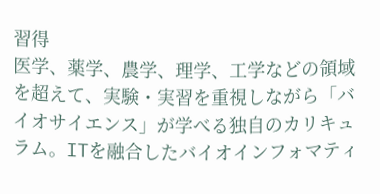習得
医学、薬学、農学、理学、工学などの領域を超えて、実験・実習を重視しながら「バイオサイエンス」が学べる独自のカリキュラム。ITを融合したバイオインフォマティ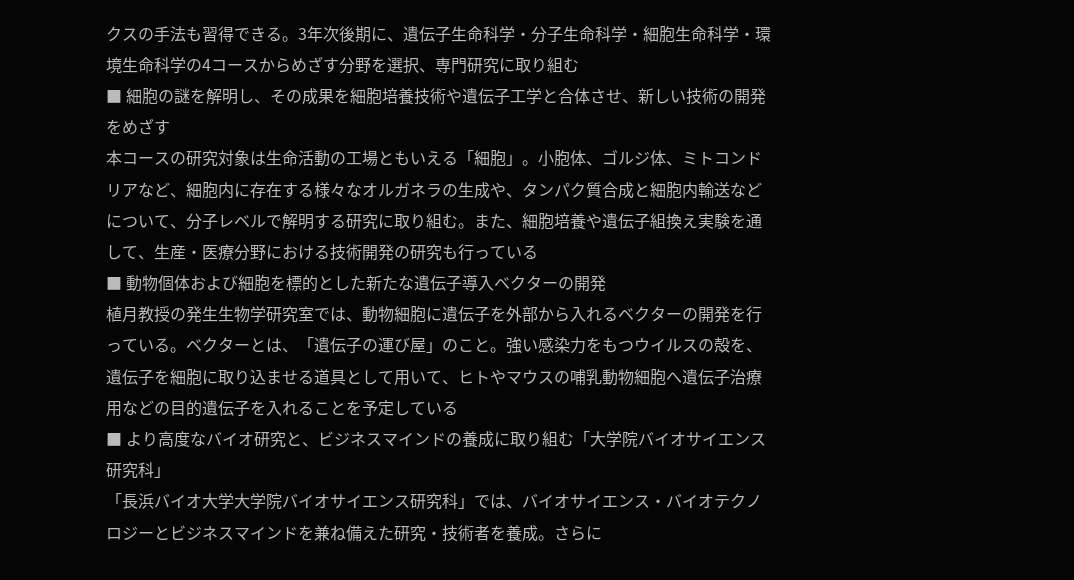クスの手法も習得できる。3年次後期に、遺伝子生命科学・分子生命科学・細胞生命科学・環境生命科学の4コースからめざす分野を選択、専門研究に取り組む
■ 細胞の謎を解明し、その成果を細胞培養技術や遺伝子工学と合体させ、新しい技術の開発をめざす
本コースの研究対象は生命活動の工場ともいえる「細胞」。小胞体、ゴルジ体、ミトコンドリアなど、細胞内に存在する様々なオルガネラの生成や、タンパク質合成と細胞内輸送などについて、分子レベルで解明する研究に取り組む。また、細胞培養や遺伝子組換え実験を通して、生産・医療分野における技術開発の研究も行っている
■ 動物個体および細胞を標的とした新たな遺伝子導入ベクターの開発
植月教授の発生生物学研究室では、動物細胞に遺伝子を外部から入れるベクターの開発を行っている。ベクターとは、「遺伝子の運び屋」のこと。強い感染力をもつウイルスの殻を、遺伝子を細胞に取り込ませる道具として用いて、ヒトやマウスの哺乳動物細胞へ遺伝子治療用などの目的遺伝子を入れることを予定している
■ より高度なバイオ研究と、ビジネスマインドの養成に取り組む「大学院バイオサイエンス研究科」
「長浜バイオ大学大学院バイオサイエンス研究科」では、バイオサイエンス・バイオテクノロジーとビジネスマインドを兼ね備えた研究・技術者を養成。さらに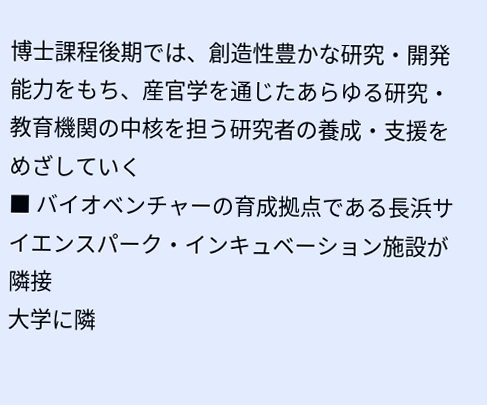博士課程後期では、創造性豊かな研究・開発能力をもち、産官学を通じたあらゆる研究・教育機関の中核を担う研究者の養成・支援をめざしていく
■ バイオベンチャーの育成拠点である長浜サイエンスパーク・インキュベーション施設が隣接
大学に隣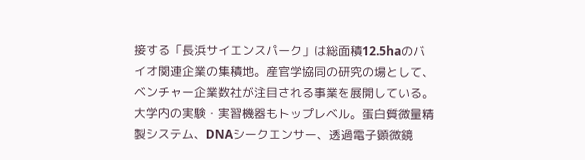接する「長浜サイエンスパーク」は総面積12.5haのバイオ関連企業の集積地。産官学協同の研究の場として、ベンチャー企業数社が注目される事業を展開している。大学内の実験・実習機器もトップレベル。蛋白質微量精製システム、DNAシークエンサー、透過電子顕微鏡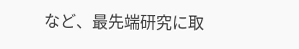など、最先端研究に取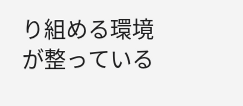り組める環境が整っている